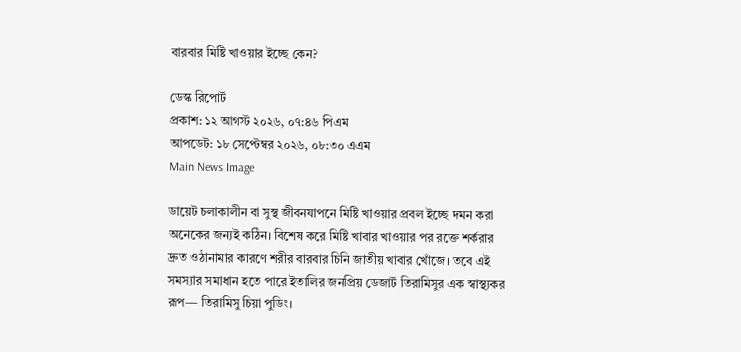বারবার মিষ্টি খাওয়ার ইচ্ছে কেন?

ডেস্ক রিপোর্ট
প্রকাশ: ১২ আগস্ট ২০২৬, ০৭:৪৬ পিএম
আপডেট: ১৮ সেপ্টেম্বর ২০২৬, ০৮:৩০ এএম
Main News Image

ডায়েট চলাকালীন বা সুস্থ জীবনযাপনে মিষ্টি খাওয়ার প্রবল ইচ্ছে দমন করা অনেকের জন্যই কঠিন। বিশেষ করে মিষ্টি খাবার খাওয়ার পর রক্তে শর্করার দ্রুত ওঠানামার কারণে শরীর বারবার চিনি জাতীয় খাবার খোঁজে। তবে এই সমস্যার সমাধান হতে পারে ইতালির জনপ্রিয় ডেজার্ট তিরামিসুর এক স্বাস্থ্যকর রূপ— তিরামিসু চিয়া পুডিং।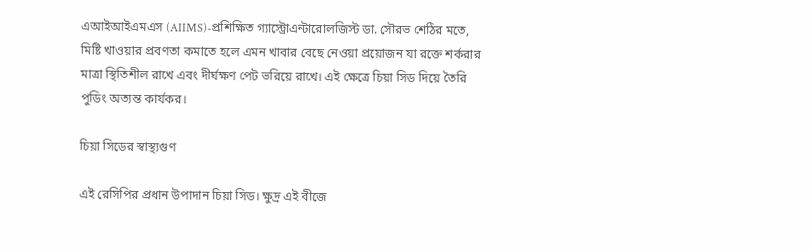এআইআইএমএস (AIIMS)-প্রশিক্ষিত গ্যাস্ট্রোএন্টারোলজিস্ট ডা. সৌরভ শেঠির মতে, মিষ্টি খাওয়ার প্রবণতা কমাতে হলে এমন খাবার বেছে নেওয়া প্রয়োজন যা রক্তে শর্করার মাত্রা স্থিতিশীল রাখে এবং দীর্ঘক্ষণ পেট ভরিয়ে রাখে। এই ক্ষেত্রে চিয়া সিড দিয়ে তৈরি পুডিং অত্যন্ত কার্যকর।

চিয়া সিডের স্বাস্থ্যগুণ

এই রেসিপির প্রধান উপাদান চিয়া সিড। ক্ষুদ্র এই বীজে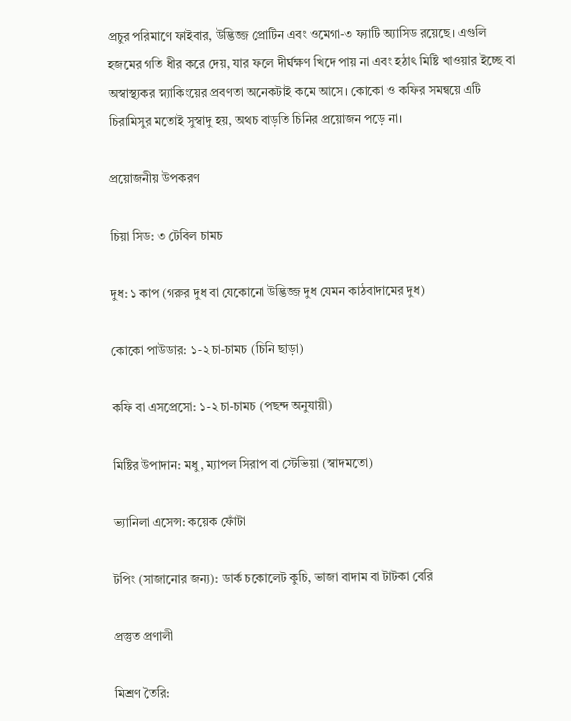প্রচুর পরিমাণে ফাইবার, উদ্ভিজ্জ প্রোটিন এবং ওমেগা-৩ ফ্যাটি অ্যাসিড রয়েছে। এগুলি হজমের গতি ধীর করে দেয়, যার ফলে দীর্ঘক্ষণ খিদে পায় না এবং হঠাৎ মিষ্টি খাওয়ার ইচ্ছে বা অস্বাস্থ্যকর স্ন্যাকিংয়ের প্রবণতা অনেকটাই কমে আসে। কোকো ও কফির সমন্বয়ে এটি চিরামিসুর মতোই সুস্বাদু হয়, অথচ বাড়তি চিনির প্রয়োজন পড়ে না।

প্রয়োজনীয় উপকরণ

চিয়া সিড: ৩ টেবিল চামচ

দুধ: ১ কাপ (গরুর দুধ বা যেকোনো উদ্ভিজ্জ দুধ যেমন কাঠবাদামের দুধ)

কোকো পাউডার: ১-২ চা-চামচ (চিনি ছাড়া)

কফি বা এসপ্রেসো: ১-২ চা-চামচ (পছন্দ অনুযায়ী)

মিষ্টির উপাদান: মধু, ম্যাপল সিরাপ বা স্টেভিয়া (স্বাদমতো)

ভ্যানিলা এসেন্স: কয়েক ফোঁটা

টপিং (সাজানোর জন্য): ডার্ক চকোলেট কুচি, ভাজা বাদাম বা টাটকা বেরি

প্রস্তুত প্রণালী

মিশ্রণ তৈরি: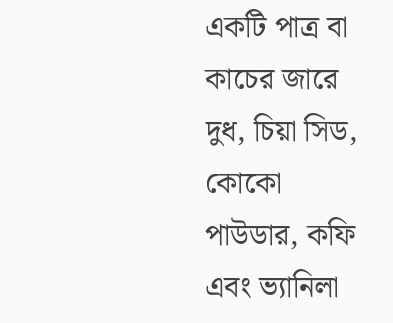একটি পাত্র বা কাচের জারে দুধ, চিয়া সিড, কোকো পাউডার, কফি এবং ভ্যানিলা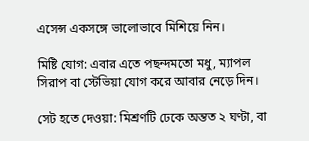এসেন্স একসঙ্গে ভালোভাবে মিশিয়ে নিন।

মিষ্টি যোগ: এবার এতে পছন্দমতো মধু, ম্যাপল সিরাপ বা স্টেভিয়া যোগ করে আবার নেড়ে দিন।

সেট হতে দেওয়া: মিশ্রণটি ঢেকে অন্তত ২ ঘণ্টা, বা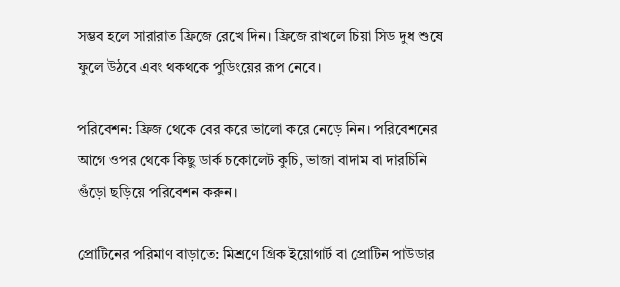সম্ভব হলে সারারাত ফ্রিজে রেখে দিন। ফ্রিজে রাখলে চিয়া সিড দুধ শুষে ফুলে উঠবে এবং থকথকে পুডিংয়ের রূপ নেবে।

পরিবেশন: ফ্রিজ থেকে বের করে ভালো করে নেড়ে নিন। পরিবেশনের আগে ওপর থেকে কিছু ডার্ক চকোলেট কুচি, ভাজা বাদাম বা দারচিনি গুঁড়ো ছড়িয়ে পরিবেশন করুন।

প্রোটিনের পরিমাণ বাড়াতে: মিশ্রণে গ্রিক ইয়োগার্ট বা প্রোটিন পাউডার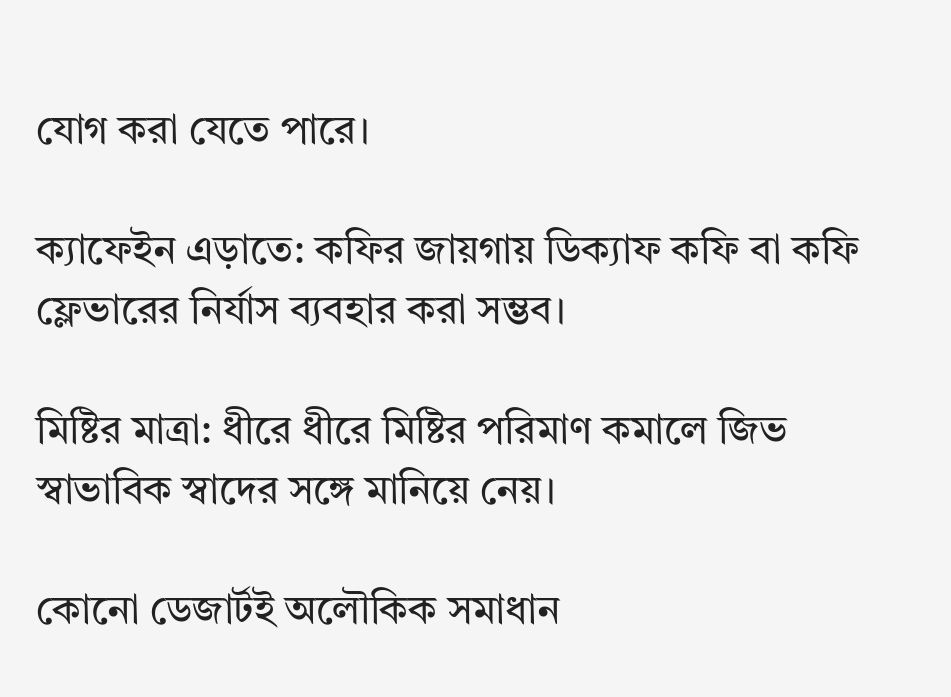যোগ করা যেতে পারে।

ক্যাফেইন এড়াতে: কফির জায়গায় ডিক্যাফ কফি বা কফি ফ্লেভারের নির্যাস ব্যবহার করা সম্ভব।

মিষ্টির মাত্রা: ধীরে ধীরে মিষ্টির পরিমাণ কমালে জিভ স্বাভাবিক স্বাদের সঙ্গে মানিয়ে নেয়।

কোনো ডেজার্টই অলৌকিক সমাধান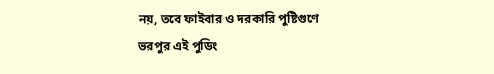নয়, তবে ফাইবার ও দরকারি পুষ্টিগুণে ভরপুর এই পুডিং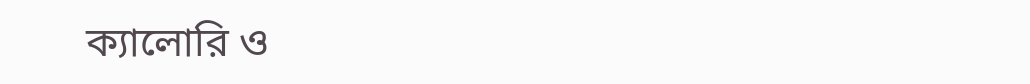ক্যালোরি ও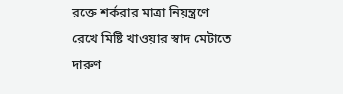রক্তে শর্করার মাত্রা নিয়ন্ত্রণে রেখে মিষ্টি খাওয়ার স্বাদ মেটাতে দারুণ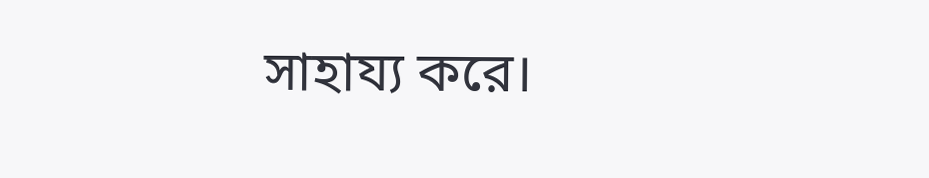সাহায্য করে।